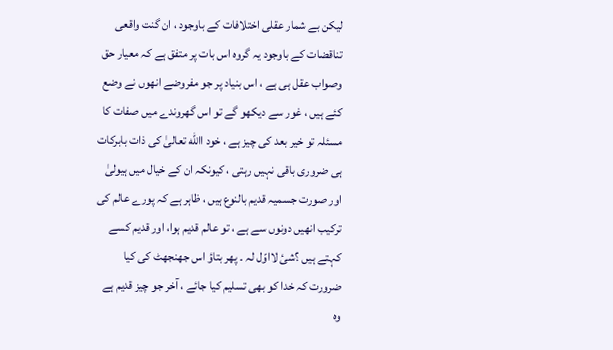لیکن بے شمار عقلی اختلافات کے باوجود ، ان گنت واقعی تناقضات کے باوجود یہ گروہ اس بات پر متفق ہے کہ معیار حق وصواب عقل ہی ہے ، اس بنیاد پر جو مفروضے انھوں نے وضع کئے ہیں ، غور سے دیکھو گے تو اس گھروندے میں صفات کا مسئلہ تو خیر بعد کی چیز ہے ، خود االله تعالیٰ کی ذات بابرکات ہی ضروری باقی نہیں رہتی ، کیونکہ ان کے خیال میں ہیولیٰ اور صورت جسمیہ قدیم بالنوع ہیں ، ظاہر ہے کہ پورے عالم کی ترکیب انھیں دونوں سے ہے ، تو عالم قدیم ہوا، اور قدیم کسے کہتے ہیں ؟شیٔ لااوّل لہ ۔ پھر بتاؤ اس جھنجھٹ کی کیا ضرورت کہ خدا کو بھی تسلیم کیا جائے ، آخر جو چیز قدیم ہے وہ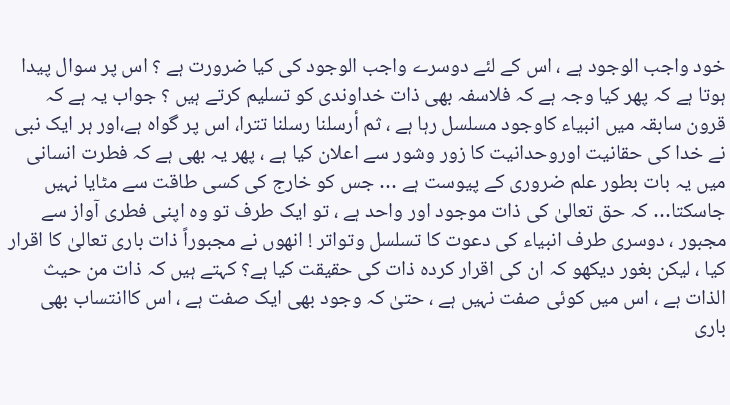خود واجب الوجود ہے ، اس کے لئے دوسرے واجب الوجود کی کیا ضرورت ہے ؟ اس پر سوال پیدا ہوتا ہے کہ پھر کیا وجہ ہے کہ فلاسفہ بھی ذات خداوندی کو تسلیم کرتے ہیں ؟ جواب یہ ہے کہ قرون سابقہ میں انبیاء کاوجود مسلسل رہا ہے ، ثم أرسلنا رسلنا تترا، اس پر گواہ ہے،اور ہر ایک نبی نے خدا کی حقانیت اوروحدانیت کا زور وشور سے اعلان کیا ہے ، پھر یہ بھی ہے کہ فطرت انسانی میں یہ بات بطور علم ضروری کے پیوست ہے … جس کو خارج کی کسی طاقت سے مٹایا نہیں جاسکتا… کہ حق تعالیٰ کی ذات موجود اور واحد ہے ، تو ایک طرف تو وہ اپنی فطری آواز سے مجبور ، دوسری طرف انبیاء کی دعوت کا تسلسل وتواتر ! انھوں نے مجبوراً ذات باری تعالیٰ کا اقرار کیا ، لیکن بغور دیکھو کہ ان کی اقرار کردہ ذات کی حقیقت کیا ہے؟ کہتے ہیں کہ ذات من حیث الذات ہے ، اس میں کوئی صفت نہیں ہے ، حتیٰ کہ وجود بھی ایک صفت ہے ، اس کاانتساب بھی باری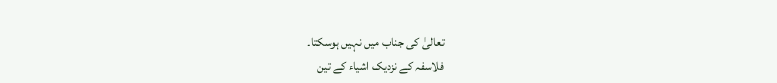تعالیٰ کی جناب میں نہیں ہوسکتا۔
فلاسفہ کے نزدیک اشیاء کے تین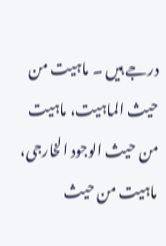درجے ہیں ۔ ماہیت من حیث الماہیت، ماہیت من حیث الوجود الخارجی، ماہیت من حیث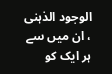الوجود الذہنی ، ان میں سے ہر ایک کو